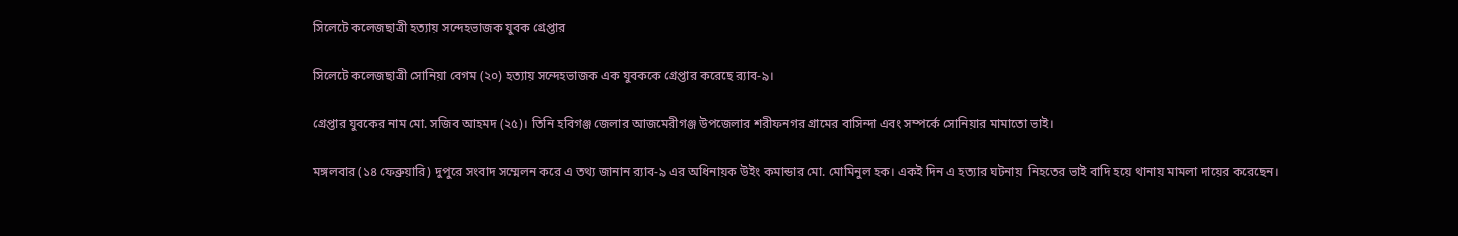সিলেটে কলেজছাত্রী হত্যায় সন্দেহভাজক যুবক গ্রেপ্তার

সিলেটে কলেজছাত্রী সোনিয়া বেগম (২০) হত্যায় সন্দেহভাজক এক যুবককে গ্রেপ্তার করেছে র‌্যাব-৯।

গ্রেপ্তার যুবকের নাম মো. সজিব আহমদ (২৫)। তিনি হবিগঞ্জ জেলার আজমেরীগঞ্জ উপজেলার শরীফনগর গ্রামের বাসিন্দা এবং সম্পর্কে সোনিয়ার মামাতো ভাই।

মঙ্গলবার (১৪ ফেব্রুয়ারি) দুপুরে সংবাদ সম্মেলন করে এ তথ্য জানান র‍্যাব-৯ এর অধিনায়ক উইং কমান্ডার মো. মোমিনুল হক। একই দিন এ হত্যার ঘটনায়  নিহতের ভাই বাদি হয়ে থানায় মামলা দায়ের করেছেন।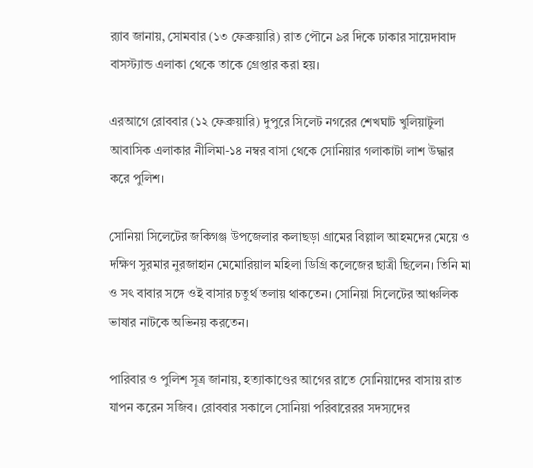র‌্যাব জানায়, সোমবার (১৩ ফেব্রুয়ারি) রাত পৌনে ৯র দিকে ঢাকার সায়েদাবাদ বাসস্ট্যান্ড এলাকা থেকে তাকে গ্রেপ্তার করা হয়।

এরআগে রোববার (১২ ফেব্রুয়ারি) দুপুরে সিলেট নগরের শেখঘাট খুলিয়াটুলা আবাসিক এলাকার নীলিমা-১৪ নম্বর বাসা থেকে সোনিয়ার গলাকাটা লাশ উদ্ধার করে পুলিশ।

সোনিয়া সিলেটের জকিগঞ্জ উপজেলার কলাছড়া গ্রামের বিল্লাল আহমদের মেয়ে ও দক্ষিণ সুরমার নুরজাহান মেমোরিয়াল মহিলা ডিগ্রি কলেজের ছাত্রী ছিলেন। তিনি মা ও সৎ বাবার সঙ্গে ওই বাসার চতুর্থ তলায় থাকতেন। সোনিয়া সিলেটের আঞ্চলিক ভাষার নাটকে অভিনয় করতেন।

পারিবার ও পুলিশ সূত্র জানায়, হত্যাকাণ্ডের আগের রাতে সোনিয়াদের বাসায় রাত যাপন করেন সজিব। রোববার সকালে সোনিয়া পরিবারেরর সদস্যদের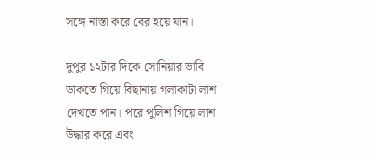সঙ্গে নাস্তা করে বের হয়ে যান।

দুপুর ১২টার দিকে সোনিয়ার ভাবি ডাকতে গিয়ে বিছানায় গলাকাটা লাশ দেখতে পান। পরে পুলিশ গিয়ে লাশ উদ্ধার করে এবং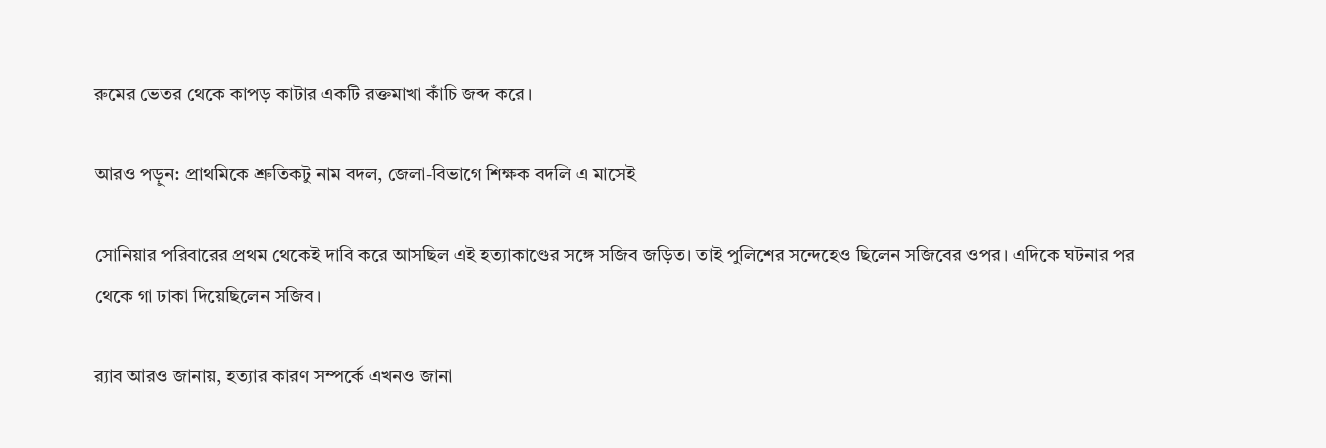রুমের ভেতর থেকে কাপড় কাটার একটি রক্তমাখা কাঁচি জব্দ করে।

আরও পড়ুন: প্রাথমিকে শ্রুতিকটু নাম বদল, জেলা-বিভাগে শিক্ষক বদলি এ মাসেই

সোনিয়ার পরিবারের প্রথম থেকেই দাবি করে আসছিল এই হত্যাকাণ্ডের সঙ্গে সজিব জড়িত। তাই পুলিশের সন্দেহেও ছিলেন সজিবের ওপর। এদিকে ঘটনার পর থেকে গা ঢাকা দিয়েছিলেন সজিব।

র‍্যাব আরও জানায়, হত্যার কারণ সম্পর্কে এখনও জানা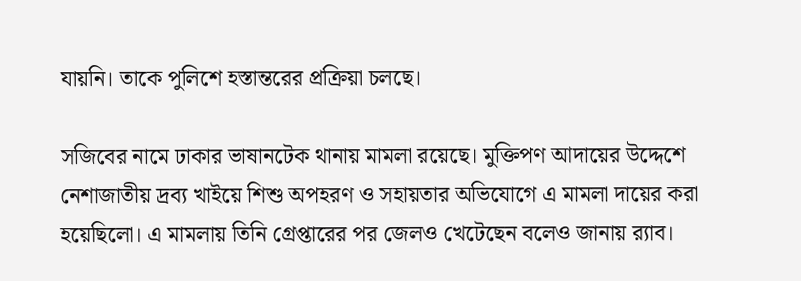যায়নি। তাকে পুলিশে হস্তান্তরের প্রক্রিয়া চলছে।

সজিবের নামে ঢাকার ভাষানটেক থানায় মামলা রয়েছে। মুক্তিপণ আদায়ের উদ্দেশে নেশাজাতীয় দ্রব্য খাইয়ে শিশু অপহরণ ও সহায়তার অভিযোগে এ মামলা দায়ের করা হয়েছিলো। এ মামলায় তিনি গ্রেপ্তারের পর জেলও খেটেছেন বলেও জানায় র‌্যাব।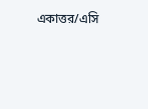একাত্তর/এসি